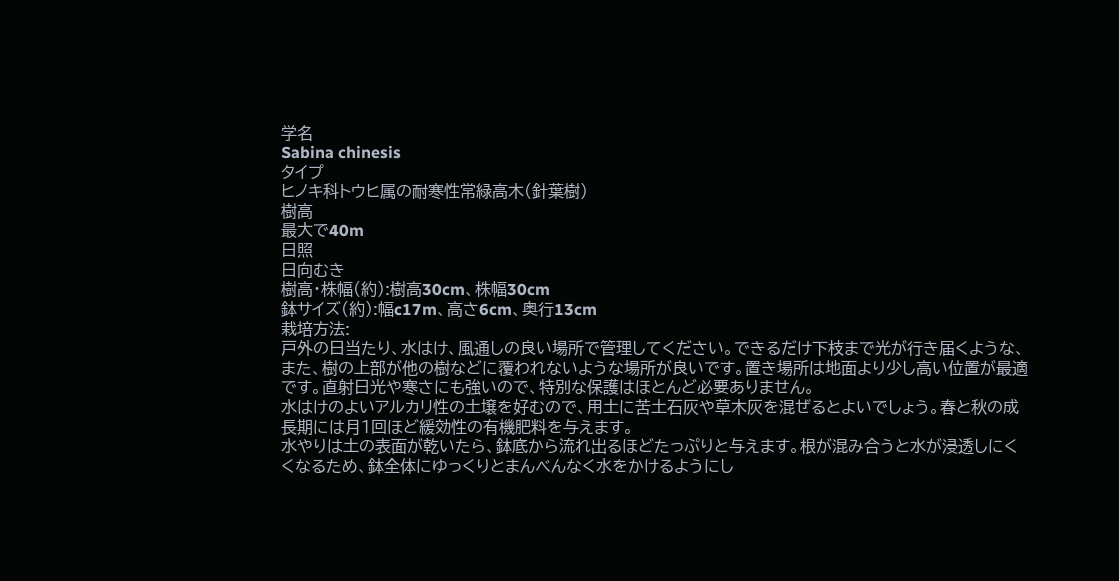学名
Sabina chinesis
タイプ
ヒノキ科トウヒ属の耐寒性常緑高木(針葉樹)
樹高
最大で40m
日照
日向むき
樹高・株幅(約):樹高30cm、株幅30cm
鉢サイズ(約):幅c17m、高さ6cm、奥行13cm
栽培方法:
戸外の日当たり、水はけ、風通しの良い場所で管理してください。できるだけ下枝まで光が行き届くような、また、樹の上部が他の樹などに覆われないような場所が良いです。置き場所は地面より少し高い位置が最適です。直射日光や寒さにも強いので、特別な保護はほとんど必要ありません。
水はけのよいアルカリ性の土壌を好むので、用土に苦土石灰や草木灰を混ぜるとよいでしょう。春と秋の成長期には月1回ほど緩効性の有機肥料を与えます。
水やりは土の表面が乾いたら、鉢底から流れ出るほどたっぷりと与えます。根が混み合うと水が浸透しにくくなるため、鉢全体にゆっくりとまんべんなく水をかけるようにし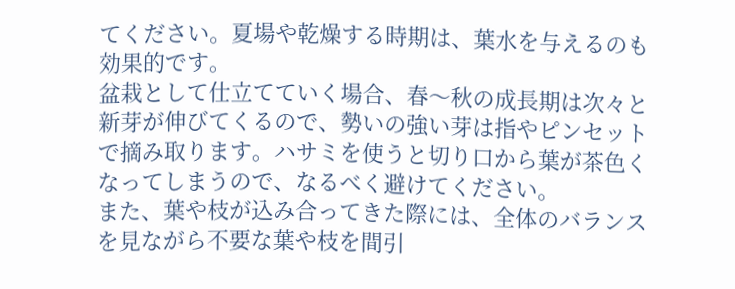てください。夏場や乾燥する時期は、葉水を与えるのも効果的です。
盆栽として仕立てていく場合、春〜秋の成長期は次々と新芽が伸びてくるので、勢いの強い芽は指やピンセットで摘み取ります。ハサミを使うと切り口から葉が茶色くなってしまうので、なるべく避けてください。
また、葉や枝が込み合ってきた際には、全体のバランスを見ながら不要な葉や枝を間引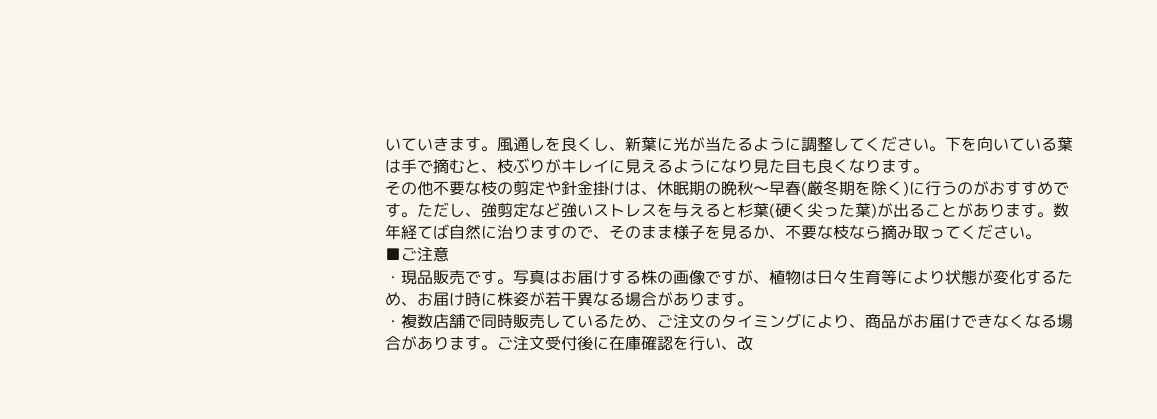いていきます。風通しを良くし、新葉に光が当たるように調整してください。下を向いている葉は手で摘むと、枝ぶりがキレイに見えるようになり見た目も良くなります。
その他不要な枝の剪定や針金掛けは、休眠期の晩秋〜早春(厳冬期を除く)に行うのがおすすめです。ただし、強剪定など強いストレスを与えると杉葉(硬く尖った葉)が出ることがあります。数年経てば自然に治りますので、そのまま様子を見るか、不要な枝なら摘み取ってください。
■ご注意
・現品販売です。写真はお届けする株の画像ですが、植物は日々生育等により状態が変化するため、お届け時に株姿が若干異なる場合があります。
・複数店舗で同時販売しているため、ご注文のタイミングにより、商品がお届けできなくなる場合があります。ご注文受付後に在庫確認を行い、改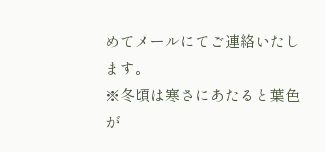めてメールにてご連絡いたします。
※冬頃は寒さにあたると葉色が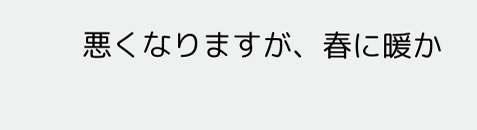悪くなりますが、春に暖か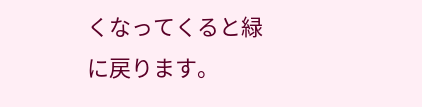くなってくると緑に戻ります。